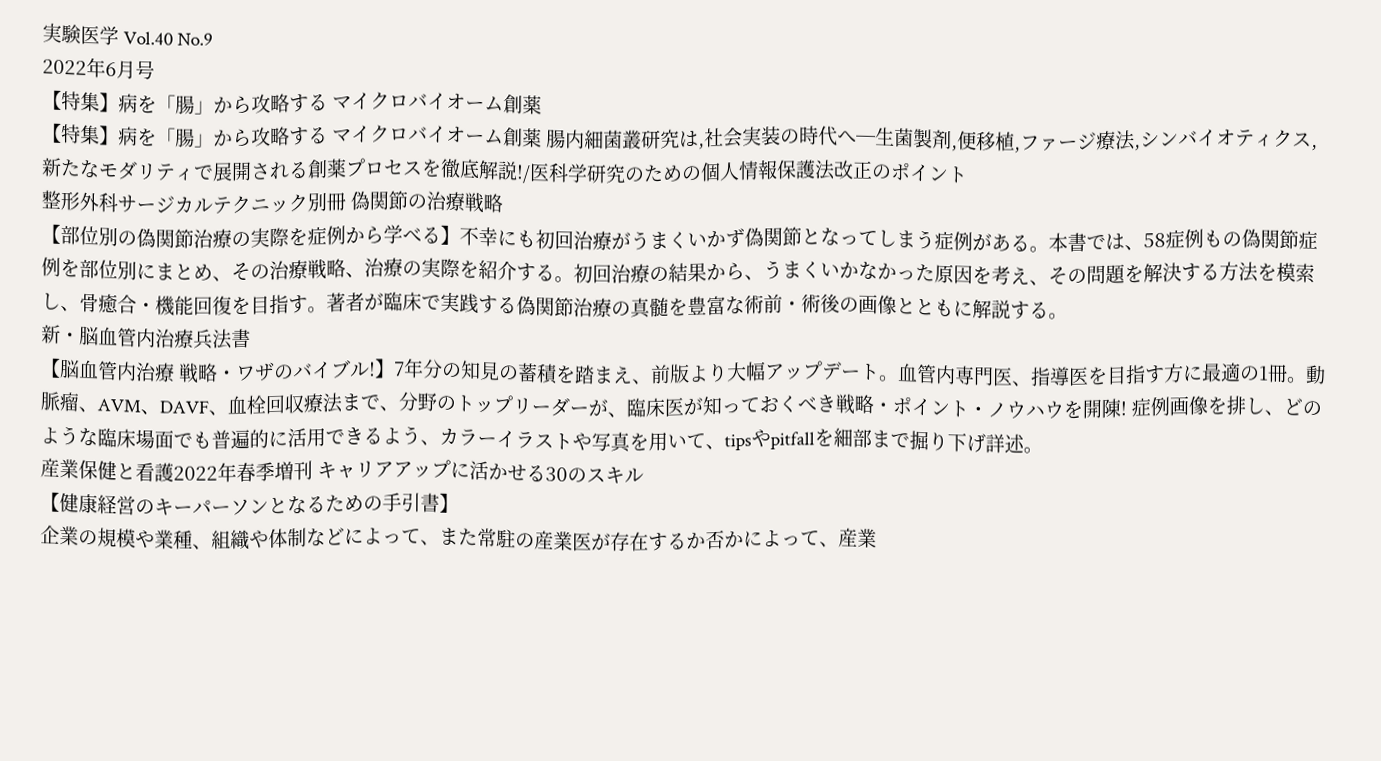実験医学 Vol.40 No.9
2022年6月号
【特集】病を「腸」から攻略する マイクロバイオーム創薬
【特集】病を「腸」から攻略する マイクロバイオーム創薬 腸内細菌叢研究は,社会実装の時代へ─生菌製剤,便移植,ファージ療法,シンバイオティクス,新たなモダリティで展開される創薬プロセスを徹底解説!/医科学研究のための個人情報保護法改正のポイント
整形外科サージカルテクニック別冊 偽関節の治療戦略
【部位別の偽関節治療の実際を症例から学べる】不幸にも初回治療がうまくいかず偽関節となってしまう症例がある。本書では、58症例もの偽関節症例を部位別にまとめ、その治療戦略、治療の実際を紹介する。初回治療の結果から、うまくいかなかった原因を考え、その問題を解決する方法を模索し、骨癒合・機能回復を目指す。著者が臨床で実践する偽関節治療の真髄を豊富な術前・術後の画像とともに解説する。
新・脳血管内治療兵法書
【脳血管内治療 戦略・ワザのバイブル!】7年分の知見の蓄積を踏まえ、前版より大幅アップデート。血管内専門医、指導医を目指す方に最適の1冊。動脈瘤、AVM、DAVF、血栓回収療法まで、分野のトップリーダーが、臨床医が知っておくべき戦略・ポイント・ノウハウを開陳! 症例画像を排し、どのような臨床場面でも普遍的に活用できるよう、カラーイラストや写真を用いて、tipsやpitfallを細部まで掘り下げ詳述。
産業保健と看護2022年春季増刊 キャリアアップに活かせる30のスキル
【健康経営のキーパーソンとなるための手引書】
企業の規模や業種、組織や体制などによって、また常駐の産業医が存在するか否かによって、産業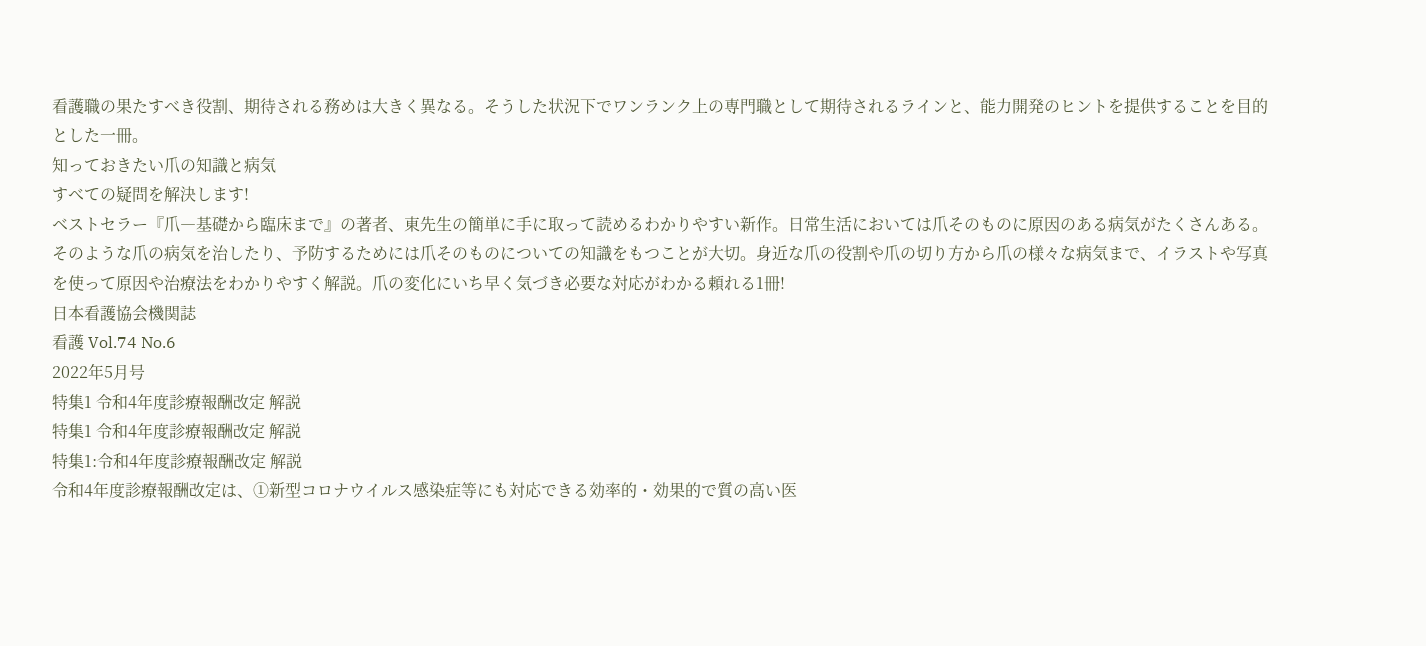看護職の果たすべき役割、期待される務めは大きく異なる。そうした状況下でワンランク上の専門職として期待されるラインと、能力開発のヒントを提供することを目的とした一冊。
知っておきたい爪の知識と病気
すべての疑問を解決します!
ベストセラー『爪―基礎から臨床まで』の著者、東先生の簡単に手に取って読めるわかりやすい新作。日常生活においては爪そのものに原因のある病気がたくさんある。そのような爪の病気を治したり、予防するためには爪そのものについての知識をもつことが大切。身近な爪の役割や爪の切り方から爪の様々な病気まで、イラストや写真を使って原因や治療法をわかりやすく解説。爪の変化にいち早く気づき必要な対応がわかる頼れる1冊!
日本看護協会機関誌
看護 Vol.74 No.6
2022年5月号
特集1 令和4年度診療報酬改定 解説
特集1 令和4年度診療報酬改定 解説
特集1:令和4年度診療報酬改定 解説
令和4年度診療報酬改定は、①新型コロナウイルス感染症等にも対応できる効率的・効果的で質の高い医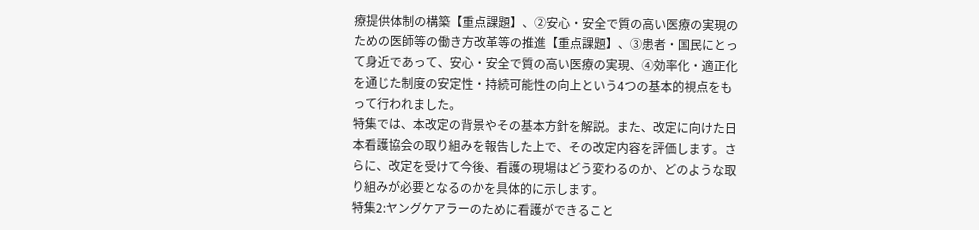療提供体制の構築【重点課題】、②安心・安全で質の高い医療の実現のための医師等の働き方改革等の推進【重点課題】、③患者・国民にとって身近であって、安心・安全で質の高い医療の実現、④効率化・適正化を通じた制度の安定性・持続可能性の向上という4つの基本的視点をもって行われました。
特集では、本改定の背景やその基本方針を解説。また、改定に向けた日本看護協会の取り組みを報告した上で、その改定内容を評価します。さらに、改定を受けて今後、看護の現場はどう変わるのか、どのような取り組みが必要となるのかを具体的に示します。
特集2:ヤングケアラーのために看護ができること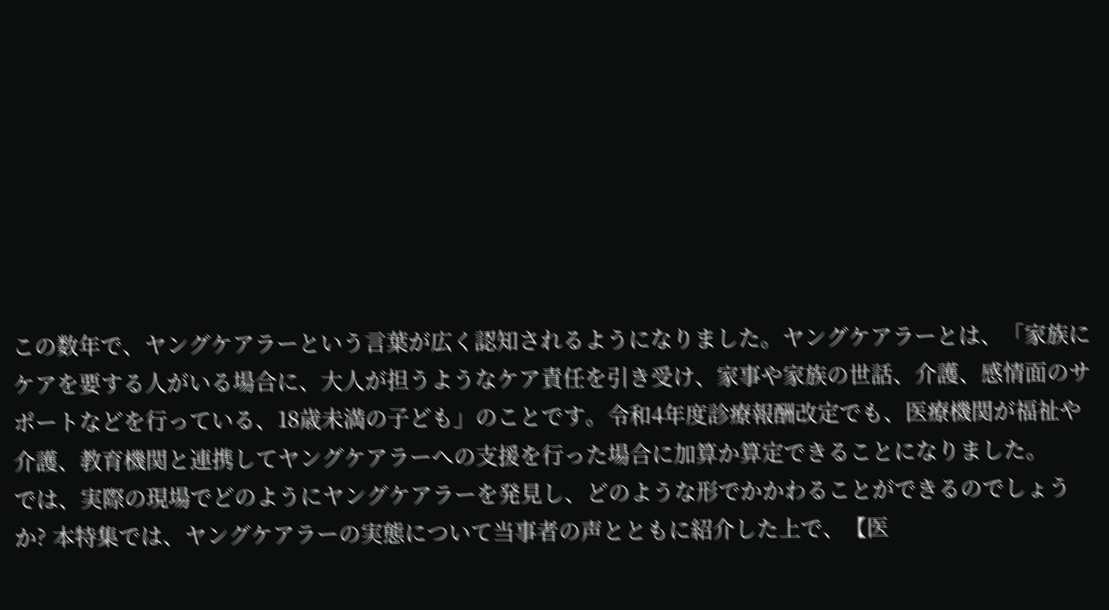この数年で、ヤングケアラーという言葉が広く認知されるようになりました。ヤングケアラーとは、「家族にケアを要する人がいる場合に、大人が担うようなケア責任を引き受け、家事や家族の世話、介護、感情面のサポートなどを行っている、18歳未満の子ども」のことです。令和4年度診療報酬改定でも、医療機関が福祉や介護、教育機関と連携してヤングケアラーへの支援を行った場合に加算か算定できることになりました。
では、実際の現場でどのようにヤングケアラーを発見し、どのような形でかかわることができるのでしょうか? 本特集では、ヤングケアラーの実態について当事者の声とともに紹介した上で、【医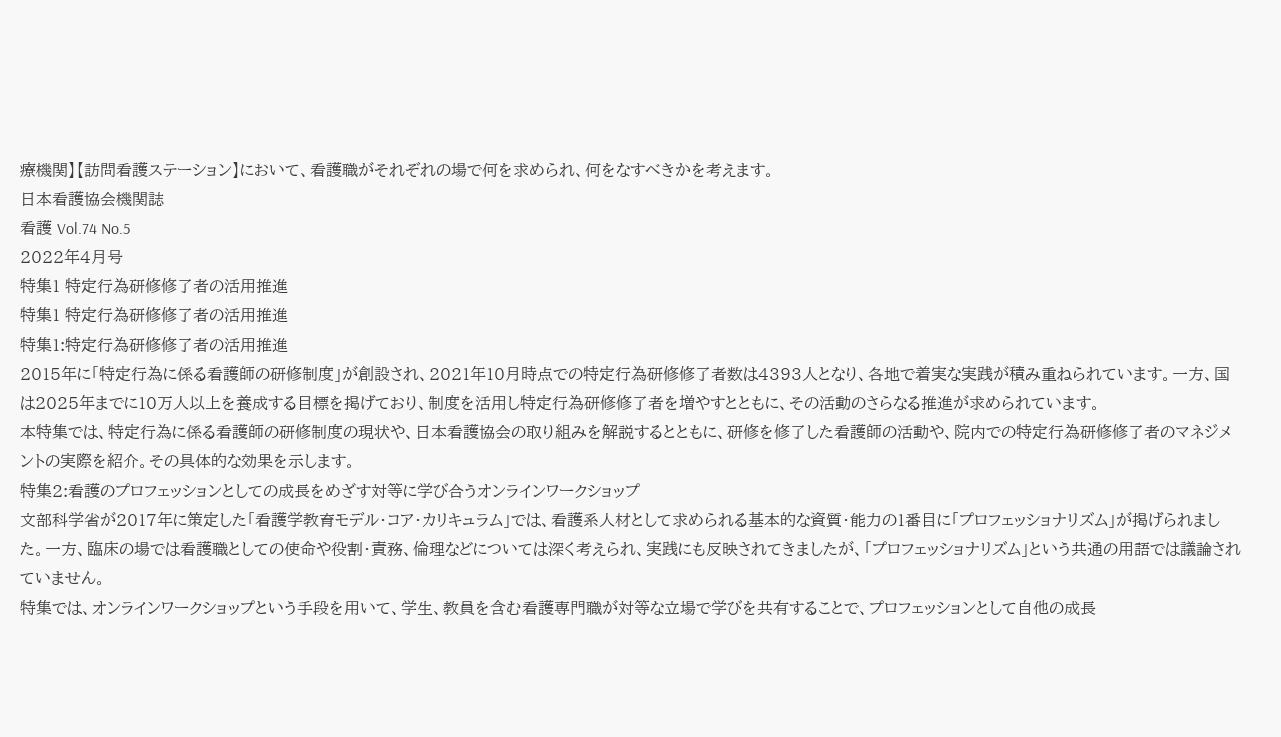療機関】【訪問看護ステーション】において、看護職がそれぞれの場で何を求められ、何をなすべきかを考えます。
日本看護協会機関誌
看護 Vol.74 No.5
2022年4月号
特集1 特定行為研修修了者の活用推進
特集1 特定行為研修修了者の活用推進
特集1:特定行為研修修了者の活用推進
2015年に「特定行為に係る看護師の研修制度」が創設され、2021年10月時点での特定行為研修修了者数は4393人となり、各地で着実な実践が積み重ねられています。一方、国は2025年までに10万人以上を養成する目標を掲げており、制度を活用し特定行為研修修了者を増やすとともに、その活動のさらなる推進が求められています。
本特集では、特定行為に係る看護師の研修制度の現状や、日本看護協会の取り組みを解説するとともに、研修を修了した看護師の活動や、院内での特定行為研修修了者のマネジメントの実際を紹介。その具体的な効果を示します。
特集2:看護のプロフェッションとしての成長をめざす対等に学び合うオンラインワークショップ
文部科学省が2017年に策定した「看護学教育モデル・コア・カリキュラム」では、看護系人材として求められる基本的な資質・能力の1番目に「プロフェッショナリズム」が掲げられました。一方、臨床の場では看護職としての使命や役割・責務、倫理などについては深く考えられ、実践にも反映されてきましたが、「プロフェッショナリズム」という共通の用語では議論されていません。
特集では、オンラインワークショップという手段を用いて、学生、教員を含む看護専門職が対等な立場で学びを共有することで、プロフェッションとして自他の成長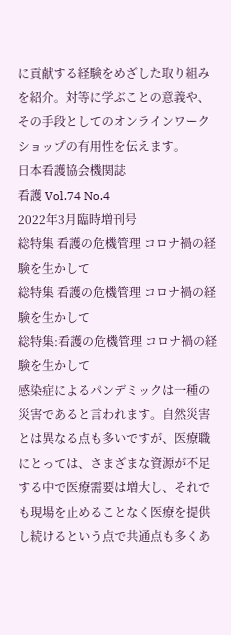に貢献する経験をめざした取り組みを紹介。対等に学ぶことの意義や、その手段としてのオンラインワークショップの有用性を伝えます。
日本看護協会機関誌
看護 Vol.74 No.4
2022年3月臨時増刊号
総特集 看護の危機管理 コロナ禍の経験を生かして
総特集 看護の危機管理 コロナ禍の経験を生かして
総特集:看護の危機管理 コロナ禍の経験を生かして
感染症によるパンデミックは一種の災害であると言われます。自然災害とは異なる点も多いですが、医療職にとっては、さまざまな資源が不足する中で医療需要は増大し、それでも現場を止めることなく医療を提供し続けるという点で共通点も多くあ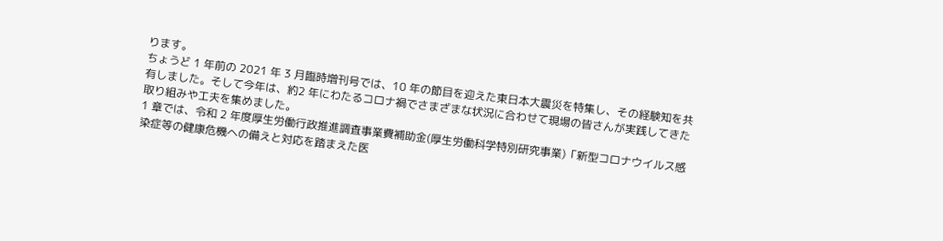ります。
ちょうど 1 年前の 2021 年 3 月臨時増刊号では、10 年の節目を迎えた東日本大震災を特集し、その経験知を共有しました。そして今年は、約2 年にわたるコロナ禍でさまざまな状況に合わせて現場の皆さんが実践してきた取り組みや工夫を集めました。
1 章では、令和 2 年度厚生労働行政推進調査事業費補助金(厚生労働科学特別研究事業)「新型コロナウイルス感染症等の健康危機への備えと対応を踏まえた医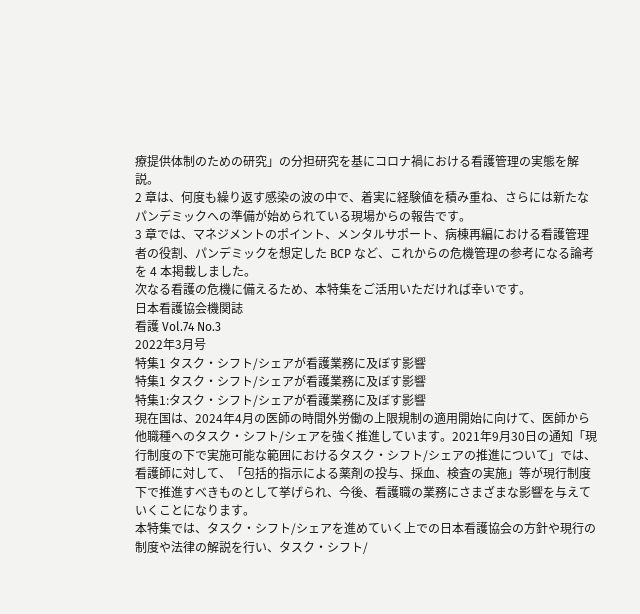療提供体制のための研究」の分担研究を基にコロナ禍における看護管理の実態を解説。
2 章は、何度も繰り返す感染の波の中で、着実に経験値を積み重ね、さらには新たなパンデミックへの準備が始められている現場からの報告です。
3 章では、マネジメントのポイント、メンタルサポート、病棟再編における看護管理者の役割、パンデミックを想定した BCP など、これからの危機管理の参考になる論考を 4 本掲載しました。
次なる看護の危機に備えるため、本特集をご活用いただければ幸いです。
日本看護協会機関誌
看護 Vol.74 No.3
2022年3月号
特集1 タスク・シフト/シェアが看護業務に及ぼす影響
特集1 タスク・シフト/シェアが看護業務に及ぼす影響
特集1:タスク・シフト/シェアが看護業務に及ぼす影響
現在国は、2024年4月の医師の時間外労働の上限規制の適用開始に向けて、医師から他職種へのタスク・シフト/シェアを強く推進しています。2021年9月30日の通知「現行制度の下で実施可能な範囲におけるタスク・シフト/シェアの推進について」では、看護師に対して、「包括的指示による薬剤の投与、採血、検査の実施」等が現行制度下で推進すべきものとして挙げられ、今後、看護職の業務にさまざまな影響を与えていくことになります。
本特集では、タスク・シフト/シェアを進めていく上での日本看護協会の方針や現行の制度や法律の解説を行い、タスク・シフト/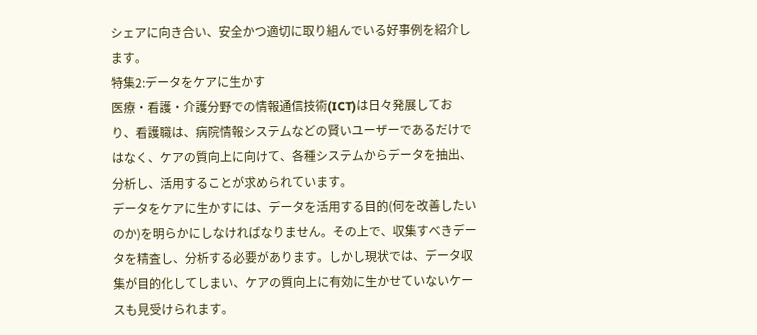シェアに向き合い、安全かつ適切に取り組んでいる好事例を紹介します。
特集2:データをケアに生かす
医療・看護・介護分野での情報通信技術(ICT)は日々発展しており、看護職は、病院情報システムなどの賢いユーザーであるだけではなく、ケアの質向上に向けて、各種システムからデータを抽出、分析し、活用することが求められています。
データをケアに生かすには、データを活用する目的(何を改善したいのか)を明らかにしなければなりません。その上で、収集すべきデータを精査し、分析する必要があります。しかし現状では、データ収集が目的化してしまい、ケアの質向上に有効に生かせていないケースも見受けられます。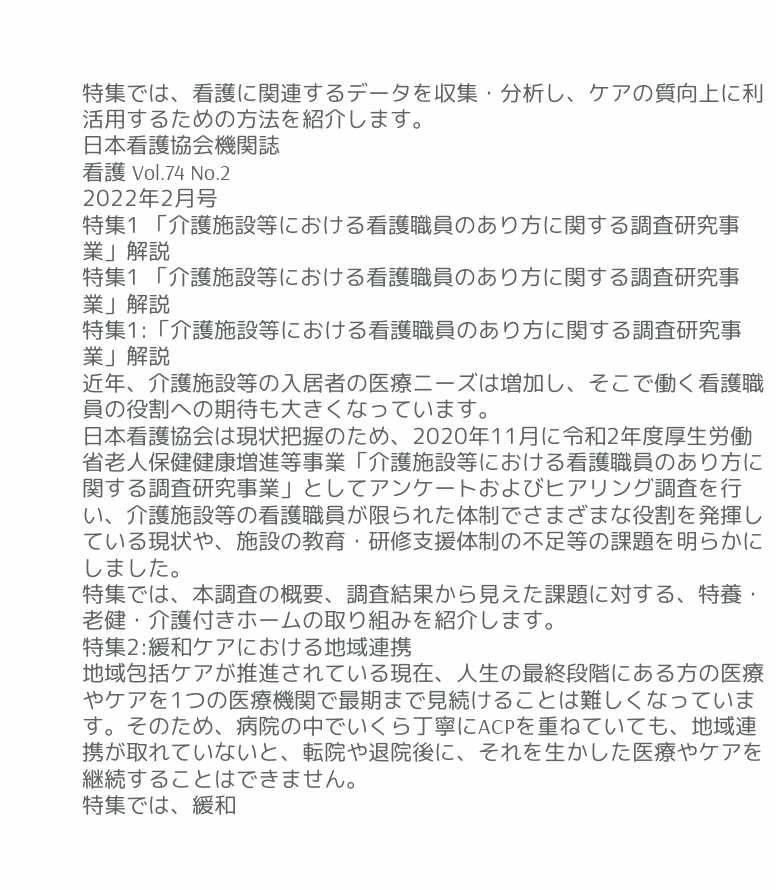特集では、看護に関連するデータを収集・分析し、ケアの質向上に利活用するための方法を紹介します。
日本看護協会機関誌
看護 Vol.74 No.2
2022年2月号
特集1 「介護施設等における看護職員のあり方に関する調査研究事業」解説
特集1 「介護施設等における看護職員のあり方に関する調査研究事業」解説
特集1:「介護施設等における看護職員のあり方に関する調査研究事業」解説
近年、介護施設等の入居者の医療ニーズは増加し、そこで働く看護職員の役割への期待も大きくなっています。
日本看護協会は現状把握のため、2020年11月に令和2年度厚生労働省老人保健健康増進等事業「介護施設等における看護職員のあり方に関する調査研究事業」としてアンケートおよびヒアリング調査を行い、介護施設等の看護職員が限られた体制でさまざまな役割を発揮している現状や、施設の教育・研修支援体制の不足等の課題を明らかにしました。
特集では、本調査の概要、調査結果から見えた課題に対する、特養・老健・介護付きホームの取り組みを紹介します。
特集2:緩和ケアにおける地域連携
地域包括ケアが推進されている現在、人生の最終段階にある方の医療やケアを1つの医療機関で最期まで見続けることは難しくなっています。そのため、病院の中でいくら丁寧にACPを重ねていても、地域連携が取れていないと、転院や退院後に、それを生かした医療やケアを継続することはできません。
特集では、緩和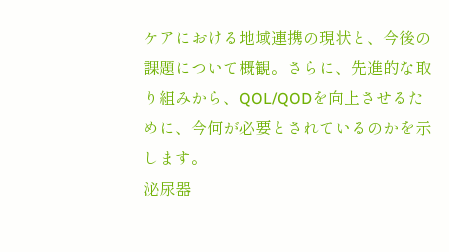ケアにおける地域連携の現状と、今後の課題について概観。さらに、先進的な取り組みから、QOL/QODを向上させるために、今何が必要とされているのかを示します。
泌尿器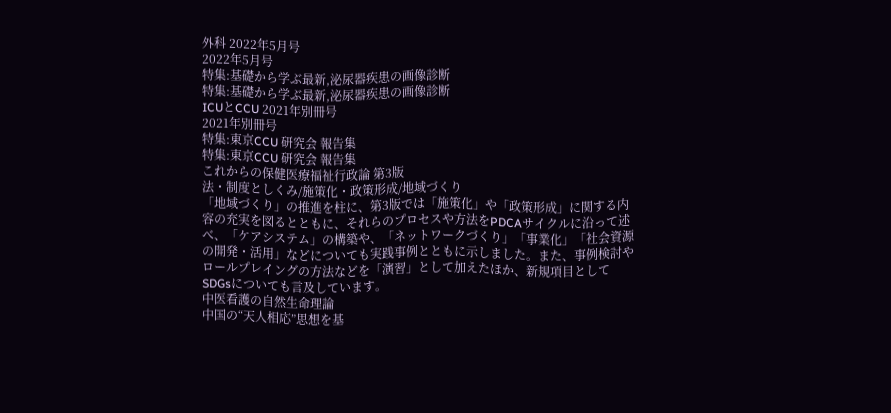外科 2022年5月号
2022年5月号
特集:基礎から学ぶ最新,泌尿器疾患の画像診断
特集:基礎から学ぶ最新,泌尿器疾患の画像診断
ICUとCCU 2021年別冊号
2021年別冊号
特集:東京CCU 研究会 報告集
特集:東京CCU 研究会 報告集
これからの保健医療福祉行政論 第3版
法・制度としくみ/施策化・政策形成/地域づくり
「地域づくり」の推進を柱に、第3版では「施策化」や「政策形成」に関する内容の充実を図るとともに、それらのプロセスや方法をPDCAサイクルに沿って述べ、「ケアシステム」の構築や、「ネットワークづくり」「事業化」「社会資源の開発・活用」などについても実践事例とともに示しました。また、事例検討やロールプレイングの方法などを「演習」として加えたほか、新規項目としてSDGsについても言及しています。
中医看護の自然生命理論
中国の“天人相応”思想を基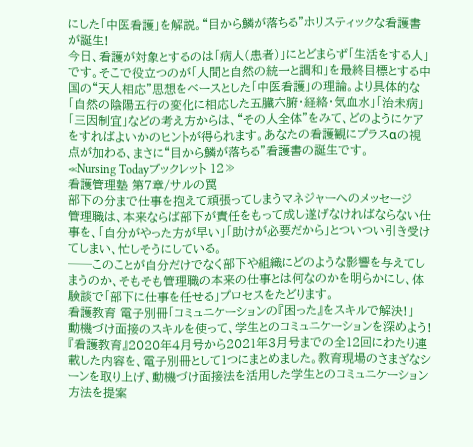にした「中医看護」を解説。“目から鱗が落ちる”ホリスティックな看護書が誕生!
今日、看護が対象とするのは「病人(患者)」にとどまらず「生活をする人」です。そこで役立つのが「人間と自然の統一と調和」を最終目標とする中国の“天人相応”思想をベースとした「中医看護」の理論。より具体的な「自然の陰陽五行の変化に相応した五臓六腑・経絡・気血水」「治未病」「三因制宜」などの考え方からは、“その人全体”をみて、どのようにケアをすればよいかのヒントが得られます。あなたの看護観にプラスαの視点が加わる、まさに“目から鱗が落ちる”看護書の誕生です。
≪Nursing Todayブックレット 12≫
看護管理塾 第7章/サルの罠
部下の分まで仕事を抱えて頑張ってしまうマネジャーへのメッセージ
管理職は、本来ならば部下が責任をもって成し遂げなければならない仕事を、「自分がやった方が早い」「助けが必要だから」とついつい引き受けてしまい、忙しそうにしている。
──このことが自分だけでなく部下や組織にどのような影響を与えてしまうのか、そもそも管理職の本来の仕事とは何なのかを明らかにし、体験談で「部下に仕事を任せる」プロセスをたどります。
看護教育 電子別冊「コミュニケーションの『困った』をスキルで解決!」
動機づけ面接のスキルを使って、学生とのコミュニケーションを深めよう!『看護教育』2020年4月号から2021年3月号までの全12回にわたり連載した内容を、電子別冊として1つにまとめました。教育現場のさまざなシーンを取り上げ、動機づけ面接法を活用した学生とのコミュニケーション方法を提案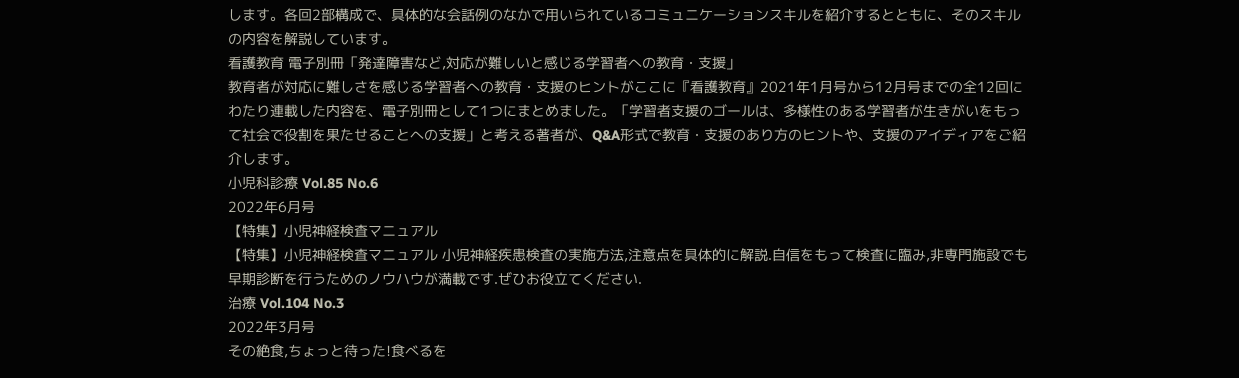します。各回2部構成で、具体的な会話例のなかで用いられているコミュニケーションスキルを紹介するとともに、そのスキルの内容を解説しています。
看護教育 電子別冊「発達障害など,対応が難しいと感じる学習者への教育・支援」
教育者が対応に難しさを感じる学習者への教育・支援のヒントがここに『看護教育』2021年1月号から12月号までの全12回にわたり連載した内容を、電子別冊として1つにまとめました。「学習者支援のゴールは、多様性のある学習者が生きがいをもって社会で役割を果たせることへの支援」と考える著者が、Q&A形式で教育・支援のあり方のヒントや、支援のアイディアをご紹介します。
小児科診療 Vol.85 No.6
2022年6月号
【特集】小児神経検査マニュアル
【特集】小児神経検査マニュアル 小児神経疾患検査の実施方法,注意点を具体的に解説.自信をもって検査に臨み,非専門施設でも早期診断を行うためのノウハウが満載です.ぜひお役立てください.
治療 Vol.104 No.3
2022年3月号
その絶食,ちょっと待った!食べるを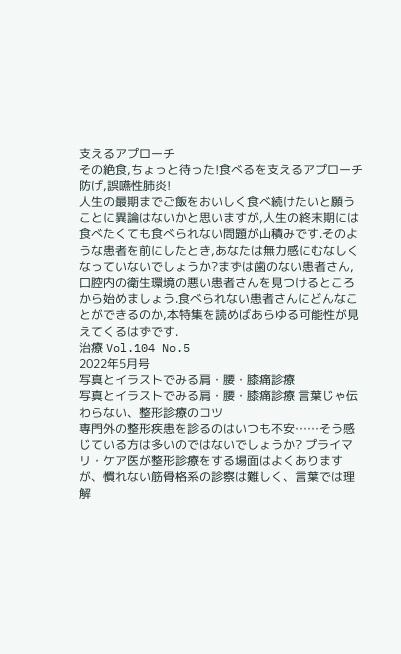支えるアプローチ
その絶食,ちょっと待った!食べるを支えるアプローチ 防げ,誤嚥性肺炎!
人生の最期までご飯をおいしく食べ続けたいと願うことに異論はないかと思いますが,人生の終末期には食べたくても食べられない問題が山積みです.そのような患者を前にしたとき,あなたは無力感にむなしくなっていないでしょうか?まずは歯のない患者さん,口腔内の衛生環境の悪い患者さんを見つけるところから始めましょう.食べられない患者さんにどんなことができるのか,本特集を読めばあらゆる可能性が見えてくるはずです.
治療 Vol.104 No.5
2022年5月号
写真とイラストでみる肩・腰・膝痛診療
写真とイラストでみる肩・腰・膝痛診療 言葉じゃ伝わらない、整形診療のコツ
専門外の整形疾患を診るのはいつも不安……そう感じている方は多いのではないでしょうか? プライマリ・ケア医が整形診療をする場面はよくありますが、慣れない筋骨格系の診察は難しく、言葉では理解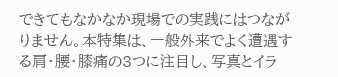できてもなかなか現場での実践にはつながりません。本特集は、一般外来でよく遭遇する肩・腰・膝痛の3つに注目し、写真とイラ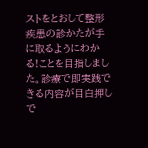ストをとおして整形疾患の診かたが手に取るようにわかる!ことを目指しました。診療で即実践できる内容が目白押しで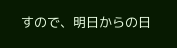すので、明日からの日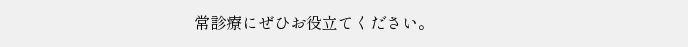常診療にぜひお役立てください。